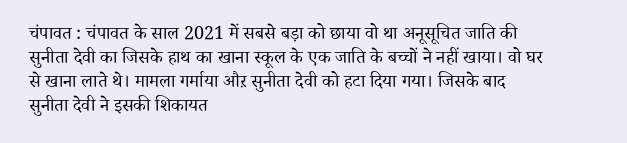चंपावत : चंपावत के साल 2021 में सबसे बड़ा को छाया वो था अनूसूचित जाति की सुनीता देवी का जिसके हाथ का खाना स्कूल के एक जाति के बच्चों ने नहीं खाया। वो घर से खाना लाते थे। मामला गर्माया औऱ सुनीता देवी को हटा दिया गया। जिसके बाद सुनीता देवी ने इसकी शिकायत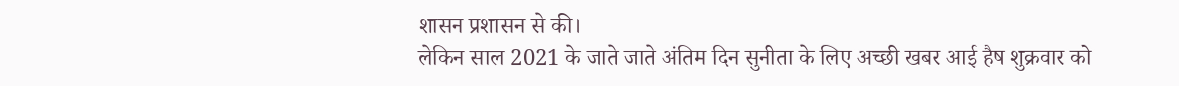शासन प्रशासन से की।
लेकिन साल 2021 के जाते जाते अंतिम दिन सुनीता के लिए अच्छी खबर आई हैष शुक्रवार को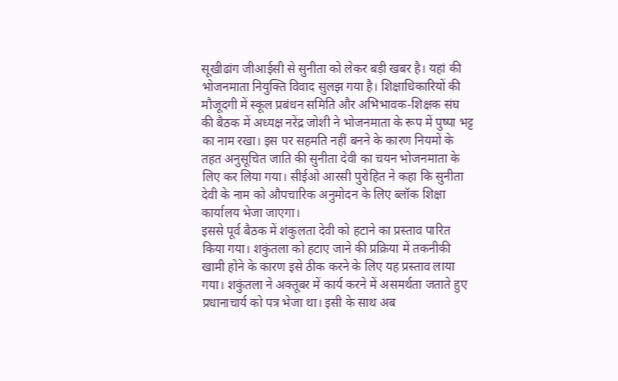सूखीढांग जीआईसी से सुनीता को लेकर बड़ी खबर है। यहां की भोजनमाता नियुक्ति विवाद सुलझ गया है। शिक्षाधिकारियों की मौजूदगी में स्कूल प्रबंधन समिति और अभिभावक-शिक्षक संघ की बैठक में अध्यक्ष नरेंद्र जोशी ने भोजनमाता के रूप में पुष्पा भट्ट का नाम रखा। इस पर सहमति नहीं बनने के कारण नियमों के तहत अनुसूचित जाति की सुनीता देवी का चयन भोजनमाता के लिए कर लिया गया। सीईओ आरसी पुरोहित ने कहा कि सुनीता देवी के नाम को औपचारिक अनुमोदन के लिए ब्लॉक शिक्षा कार्यालय भेजा जाएगा।
इससे पूर्व बैठक में शंकुलता देवी को हटाने का प्रस्ताव पारित किया गया। शकुंतला को हटाए जाने की प्रक्रिया में तकनीकी खामी होने के कारण इसे ठीक करने के लिए यह प्रस्ताव लाया गया। शकुंतला ने अक्तूबर में कार्य करने में असमर्थता जताते हुए प्रधानाचार्य को पत्र भेजा था। इसी के साथ अब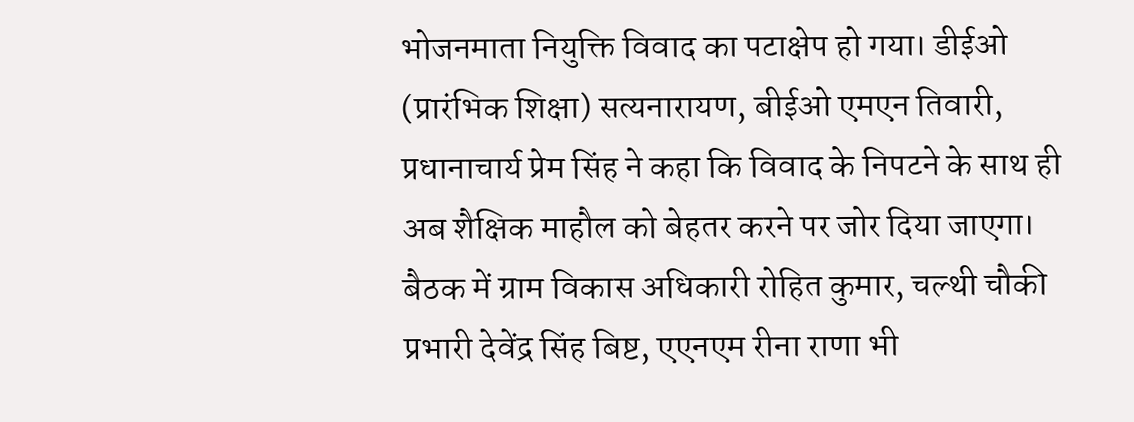भोजनमाता नियुक्ति विवाद का पटाक्षेप हो गया। डीईओ (प्रारंभिक शिक्षा) सत्यनारायण, बीईओ एमएन तिवारी, प्रधानाचार्य प्रेम सिंह ने कहा कि विवाद के निपटने के साथ ही अब शैक्षिक माहौल को बेहतर करने पर जोर दिया जाएगा। बैठक में ग्राम विकास अधिकारी रोहित कुमार, चल्थी चौकी प्रभारी देवेंद्र सिंह बिष्ट, एएनएम रीना राणा भी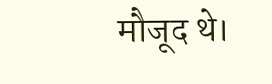मौजूद थे।